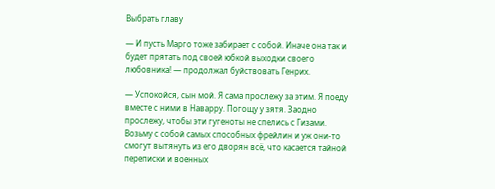Выбрать главу

— И пусть Марго тоже забирает с собой. Иначе она так и будет прятать под своей юбкой выходки своего любовника! — продолжал буйствовать Генрих.

— Успокойся, сын мой. Я сама прослежу за этим. Я поеду вместе с ними в Наварру. Погощу у зятя. Заодно прослежу, чтобы эти гугеноты не спелись с Гизами. Возьму с собой самых способных фрейлин и уж они-то смогут вытянуть из его дворян всё, что касается тайной переписки и военных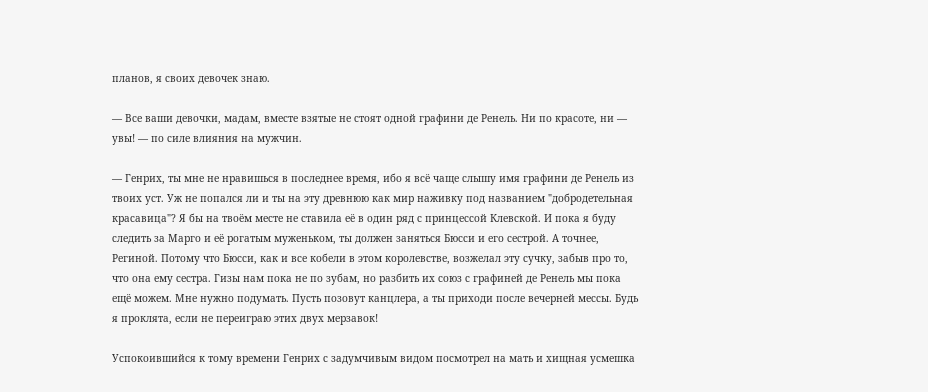планов, я своих девочек знаю.

— Все ваши девочки, мадам, вместе взятые не стоят одной графини де Ренель. Ни по красоте, ни — увы! — по силе влияния на мужчин.

— Генрих, ты мне не нравишься в последнее время, ибо я всё чаще слышу имя графини де Ренель из твоих уст. Уж не попался ли и ты на эту древнюю как мир наживку под названием "добродетельная красавица"? Я бы на твоём месте не ставила её в один ряд с принцессой Клевской. И пока я буду следить за Марго и её рогатым муженьком, ты должен заняться Бюсси и его сестрой. А точнее, Региной. Потому что Бюсси, как и все кобели в этом королевстве, возжелал эту сучку, забыв про то, что она ему сестра. Гизы нам пока не по зубам, но разбить их союз с графиней де Ренель мы пока ещё можем. Мне нужно подумать. Пусть позовут канцлера, а ты приходи после вечерней мессы. Будь я проклята, если не переиграю этих двух мерзавок!

Успокоившийся к тому времени Генрих с задумчивым видом посмотрел на мать и хищная усмешка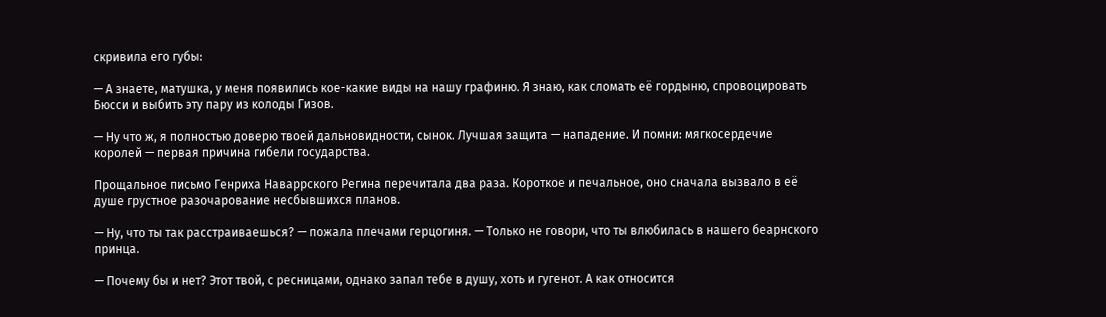скривила его губы:

— А знаете, матушка, у меня появились кое-какие виды на нашу графиню. Я знаю, как сломать её гордыню, спровоцировать Бюсси и выбить эту пару из колоды Гизов.

— Ну что ж, я полностью доверю твоей дальновидности, сынок. Лучшая защита — нападение. И помни: мягкосердечие королей — первая причина гибели государства.

Прощальное письмо Генриха Наваррского Регина перечитала два раза. Короткое и печальное, оно сначала вызвало в её душе грустное разочарование несбывшихся планов.

— Ну, что ты так расстраиваешься? — пожала плечами герцогиня. — Только не говори, что ты влюбилась в нашего беарнского принца.

— Почему бы и нет? Этот твой, с ресницами, однако запал тебе в душу, хоть и гугенот. А как относится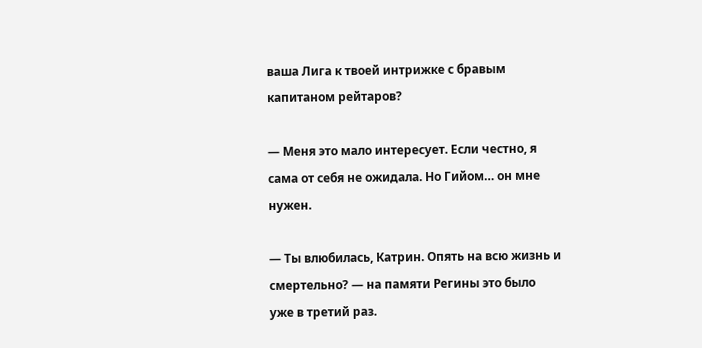ваша Лига к твоей интрижке с бравым капитаном рейтаров?

— Меня это мало интересует. Если честно, я сама от себя не ожидала. Но Гийом… он мне нужен.

— Ты влюбилась, Катрин. Опять на всю жизнь и смертельно? — на памяти Регины это было уже в третий раз.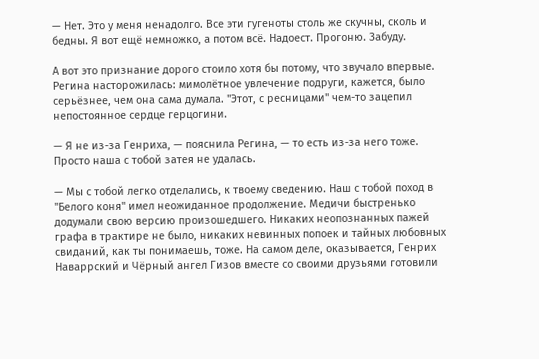— Нет. Это у меня ненадолго. Все эти гугеноты столь же скучны, сколь и бедны. Я вот ещё немножко, а потом всё. Надоест. Прогоню. Забуду.

А вот это признание дорого стоило хотя бы потому, что звучало впервые. Регина насторожилась: мимолётное увлечение подруги, кажется, было серьёзнее, чем она сама думала. "Этот, с ресницами" чем-то зацепил непостоянное сердце герцогини.

— Я не из-за Генриха, — пояснила Регина, — то есть из-за него тоже. Просто наша с тобой затея не удалась.

— Мы с тобой легко отделались, к твоему сведению. Наш с тобой поход в "Белого коня" имел неожиданное продолжение. Медичи быстренько додумали свою версию произошедшего. Никаких неопознанных пажей графа в трактире не было, никаких невинных попоек и тайных любовных свиданий, как ты понимаешь, тоже. На самом деле, оказывается, Генрих Наваррский и Чёрный ангел Гизов вместе со своими друзьями готовили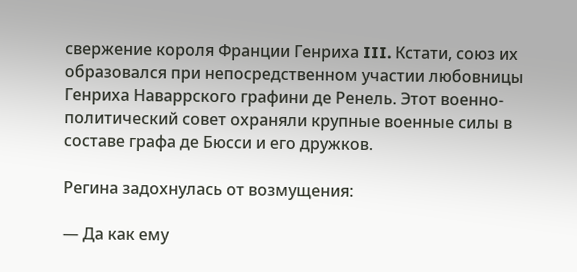свержение короля Франции Генриха III. Кстати, союз их образовался при непосредственном участии любовницы Генриха Наваррского графини де Ренель. Этот военно-политический совет охраняли крупные военные силы в составе графа де Бюсси и его дружков.

Регина задохнулась от возмущения:

— Да как ему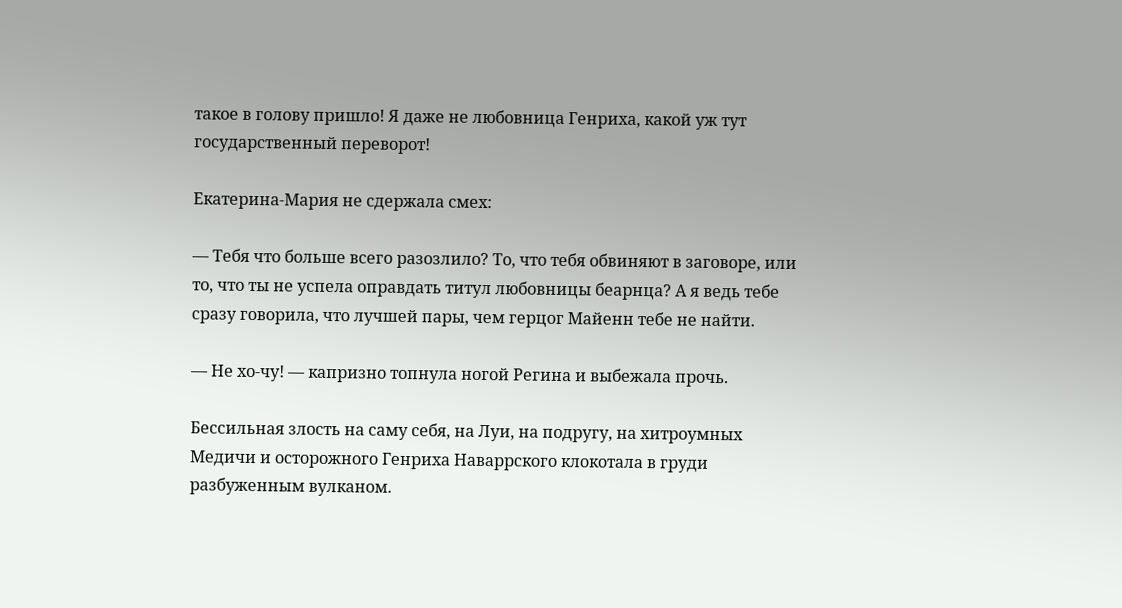такое в голову пришло! Я даже не любовница Генриха, какой уж тут государственный переворот!

Екатерина-Мария не сдержала смех:

— Тебя что больше всего разозлило? То, что тебя обвиняют в заговоре, или то, что ты не успела оправдать титул любовницы беарнца? А я ведь тебе сразу говорила, что лучшей пары, чем герцог Майенн тебе не найти.

— Не хо-чу! — капризно топнула ногой Регина и выбежала прочь.

Бессильная злость на саму себя, на Луи, на подругу, на хитроумных Медичи и осторожного Генриха Наваррского клокотала в груди разбуженным вулканом.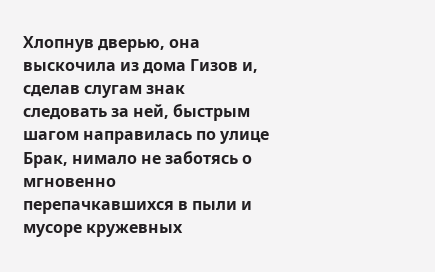Хлопнув дверью, она выскочила из дома Гизов и, сделав слугам знак следовать за ней, быстрым шагом направилась по улице Брак, нимало не заботясь о мгновенно перепачкавшихся в пыли и мусоре кружевных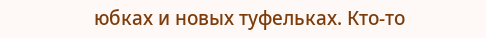юбках и новых туфельках. Кто-то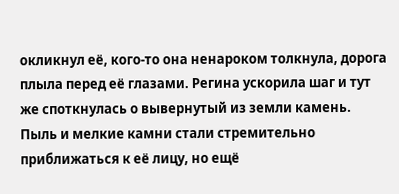окликнул её, кого-то она ненароком толкнула, дорога плыла перед её глазами. Регина ускорила шаг и тут же споткнулась о вывернутый из земли камень. Пыль и мелкие камни стали стремительно приближаться к её лицу, но ещё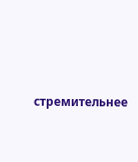стремительнее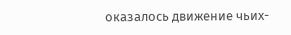оказалось движение чьих-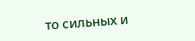то сильных и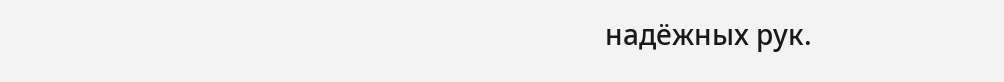надёжных рук.